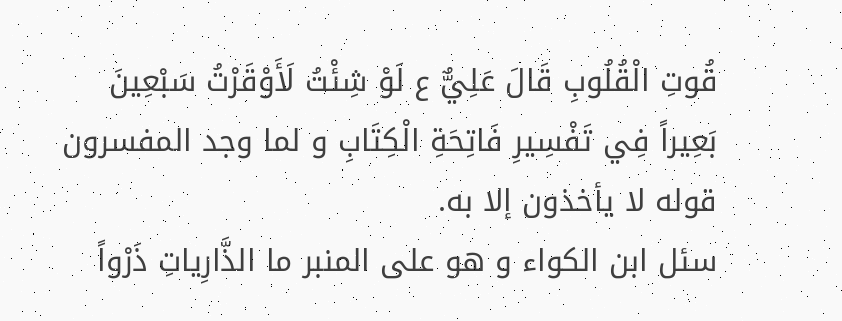قُوتِ الْقُلُوبِ قَالَ عَلِيٌّ ع لَوْ شِئْتُ لَأَوْقَرْتُ سَبْعِينَ بَعِيراً فِي تَفْسِيرِ فَاتِحَةِ الْكِتَابِ و لما وجد المفسرون قوله لا يأخذون إلا به.
سئل ابن الكواء و هو على المنبر ما الذَّارِياتِ ذَرْواً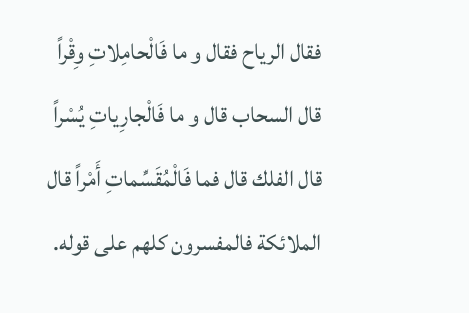فقال الرياح فقال و ما فَالْحامِلاتِ وِقْراً قال السحاب قال و ما فَالْجارِياتِ يُسْراً قال الفلك قال فما فَالْمُقَسِّماتِ أَمْراً قال الملائكة فالمفسرون كلهم على قوله.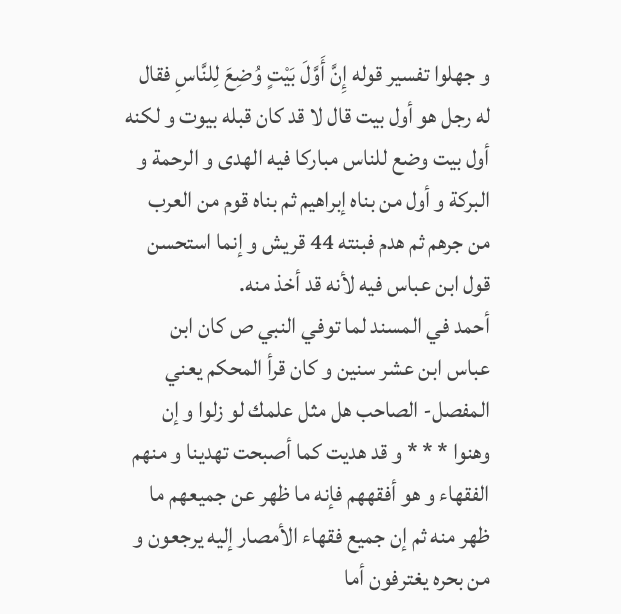و جهلوا تفسير قوله إِنَّ أَوَّلَ بَيْتٍ وُضِعَ لِلنَّاسِ فقال له رجل هو أول بيت قال لا قد كان قبله بيوت و لكنه أول بيت وضع للناس مباركا فيه الهدى و الرحمة و البركة و أول من بناه إبراهيم ثم بناه قوم من العرب من جرهم ثم هدم فبنته 44 قريش و إنما استحسن قول ابن عباس فيه لأنه قد أخذ منه.
أحمد في المسند لما توفي النبي ص كان ابن عباس ابن عشر سنين و كان قرأ المحكم يعني المفصل- الصاحب هل مثل علمك لو زلوا و إن وهنوا * * * و قد هديت كما أصبحت تهدينا و منهم الفقهاء و هو أفقههم فإنه ما ظهر عن جميعهم ما ظهر منه ثم إن جميع فقهاء الأمصار إليه يرجعون و من بحره يغترفون أما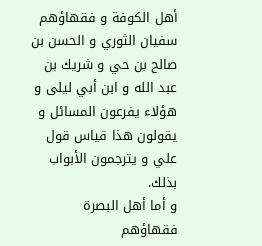أهل الكوفة و فقهاؤهم سفيان الثوري و الحسن بن صالح بن حي و شريك بن عبد الله و ابن أبي ليلى و هؤلاء يفرعون المسائل و يقولون هذا قياس قول علي و يترجمون الأبواب بذلك.
و أما أهل البصرة فقهاؤهم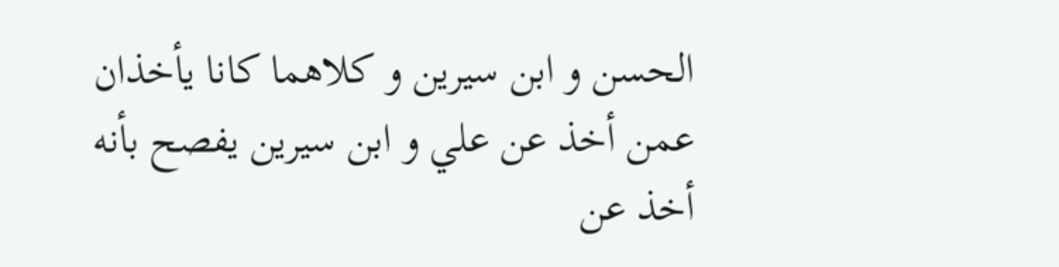الحسن و ابن سيرين و كلاهما كانا يأخذان عمن أخذ عن علي و ابن سيرين يفصح بأنه أخذ عن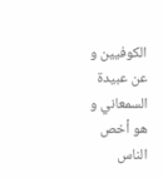الكوفيين و عن عبيدة السمعاني و هو أخص الناس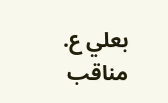بعلي ع.
مناقب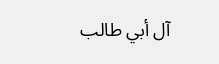آل أبي طالب